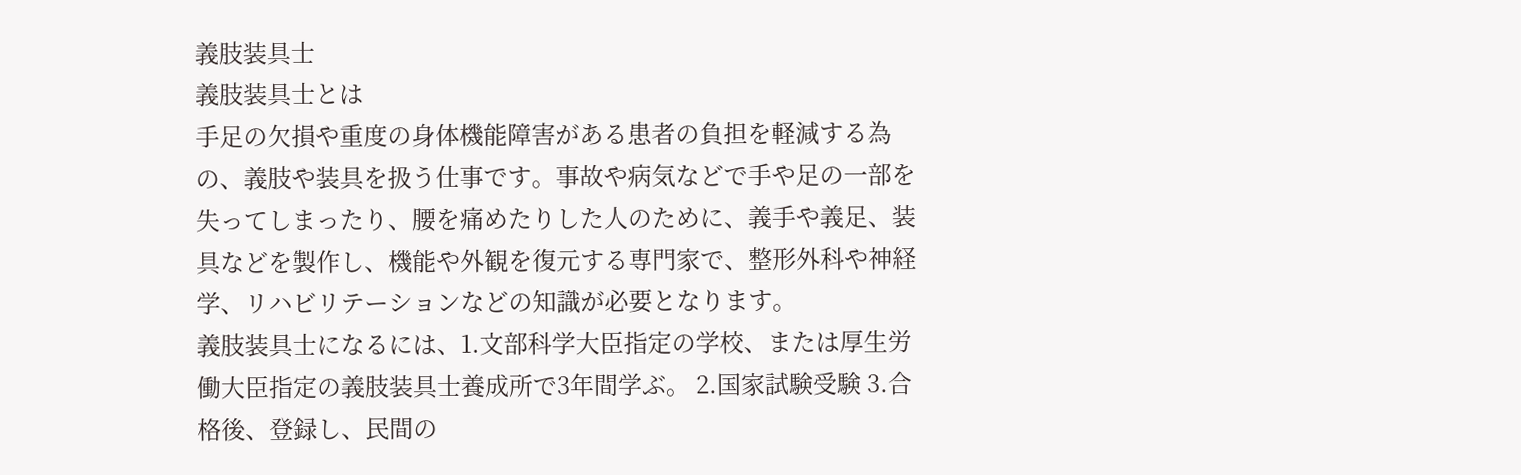義肢装具士
義肢装具士とは
手足の欠損や重度の身体機能障害がある患者の負担を軽減する為の、義肢や装具を扱う仕事です。事故や病気などで手や足の一部を失ってしまったり、腰を痛めたりした人のために、義手や義足、装具などを製作し、機能や外観を復元する専門家で、整形外科や神経学、リハビリテーションなどの知識が必要となります。
義肢装具士になるには、1.文部科学大臣指定の学校、または厚生労働大臣指定の義肢装具士養成所で3年間学ぶ。 2.国家試験受験 3.合格後、登録し、民間の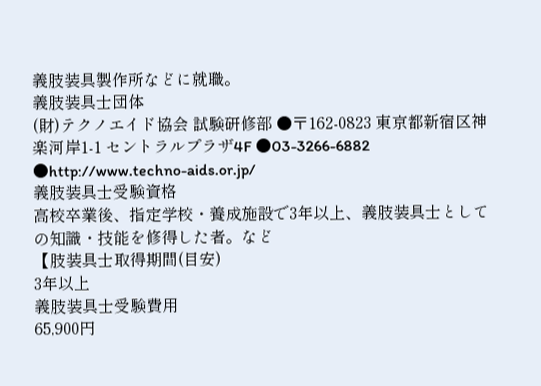義肢装具製作所などに就職。
義肢装具士団体
(財)テクノエイド協会 試験研修部 ●〒162-0823 東京都新宿区神楽河岸1-1 セントラルプラザ4F ●03-3266-6882 ●http://www.techno-aids.or.jp/
義肢装具士受験資格
高校卒業後、指定学校・養成施設で3年以上、義肢装具士としての知識・技能を修得した者。など
【肢装具士取得期間(目安)
3年以上
義肢装具士受験費用
65,900円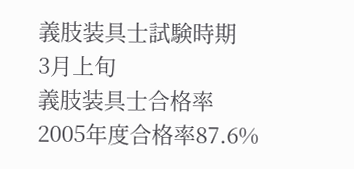義肢装具士試験時期
3月上旬
義肢装具士合格率
2005年度合格率87.6%